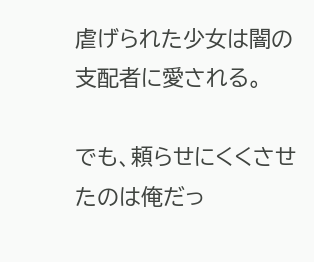虐げられた少女は闇の支配者に愛される。

でも、頼らせにくくさせたのは俺だっ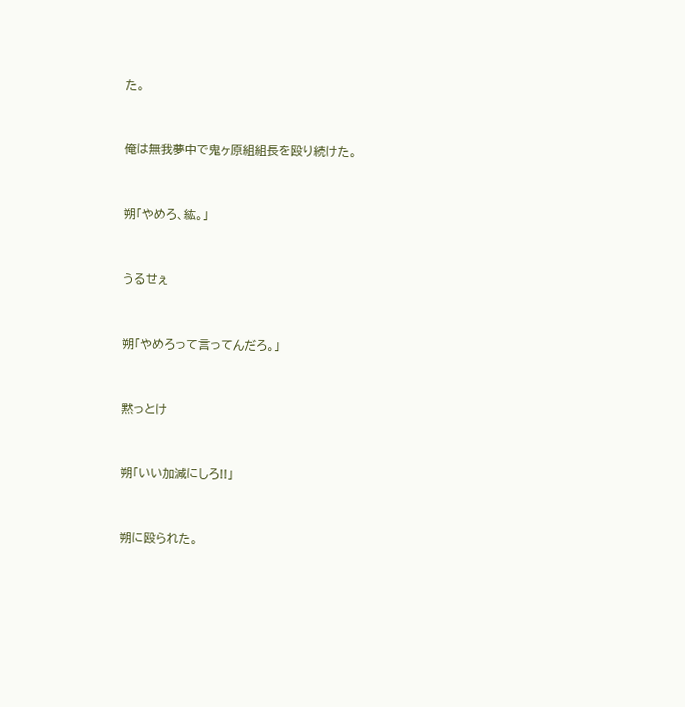た。


俺は無我夢中で鬼ヶ原組組長を殴り続けた。


朔「やめろ、紘。」


うるせぇ


朔「やめろって言ってんだろ。」


黙っとけ


朔「いい加減にしろ!!」


朔に殴られた。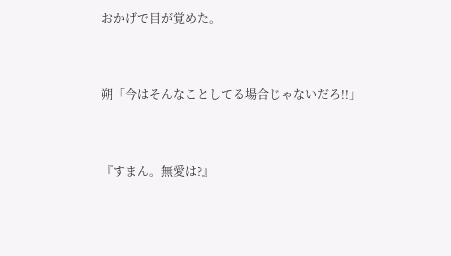おかげで目が覚めた。


朔「今はそんなことしてる場合じゃないだろ!!」


『すまん。無愛は?』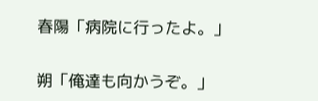春陽「病院に行ったよ。」


朔「俺達も向かうぞ。」